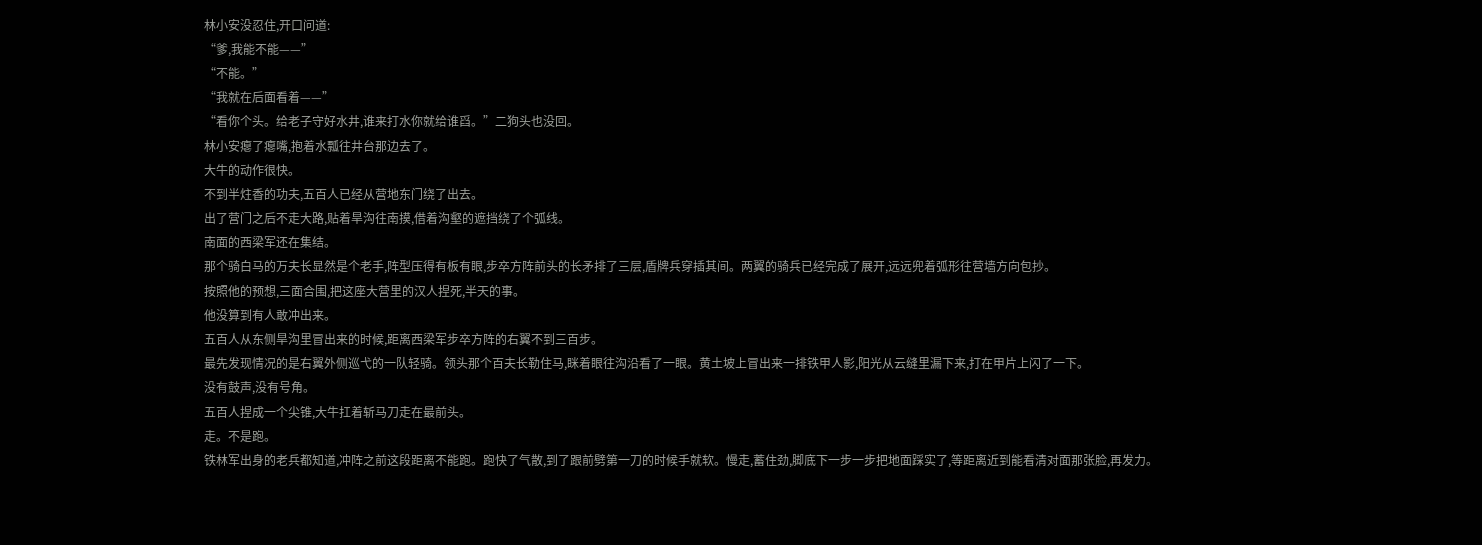林小安没忍住,开口问道:
“爹,我能不能——”
“不能。”
“我就在后面看着——”
“看你个头。给老子守好水井,谁来打水你就给谁舀。”二狗头也没回。
林小安瘪了瘪嘴,抱着水瓢往井台那边去了。
大牛的动作很快。
不到半炷香的功夫,五百人已经从营地东门绕了出去。
出了营门之后不走大路,贴着旱沟往南摸,借着沟壑的遮挡绕了个弧线。
南面的西梁军还在集结。
那个骑白马的万夫长显然是个老手,阵型压得有板有眼,步卒方阵前头的长矛排了三层,盾牌兵穿插其间。两翼的骑兵已经完成了展开,远远兜着弧形往营墙方向包抄。
按照他的预想,三面合围,把这座大营里的汉人捏死,半天的事。
他没算到有人敢冲出来。
五百人从东侧旱沟里冒出来的时候,距离西梁军步卒方阵的右翼不到三百步。
最先发现情况的是右翼外侧巡弋的一队轻骑。领头那个百夫长勒住马,眯着眼往沟沿看了一眼。黄土坡上冒出来一排铁甲人影,阳光从云缝里漏下来,打在甲片上闪了一下。
没有鼓声,没有号角。
五百人捏成一个尖锥,大牛扛着斩马刀走在最前头。
走。不是跑。
铁林军出身的老兵都知道,冲阵之前这段距离不能跑。跑快了气散,到了跟前劈第一刀的时候手就软。慢走,蓄住劲,脚底下一步一步把地面踩实了,等距离近到能看清对面那张脸,再发力。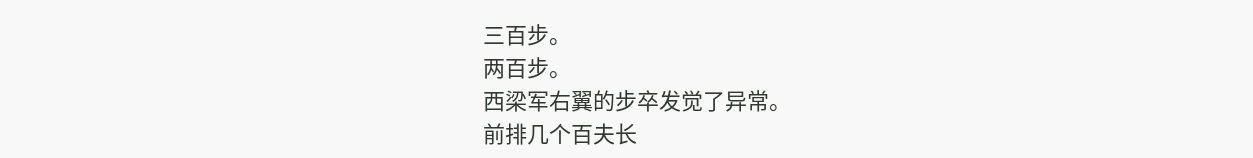三百步。
两百步。
西梁军右翼的步卒发觉了异常。
前排几个百夫长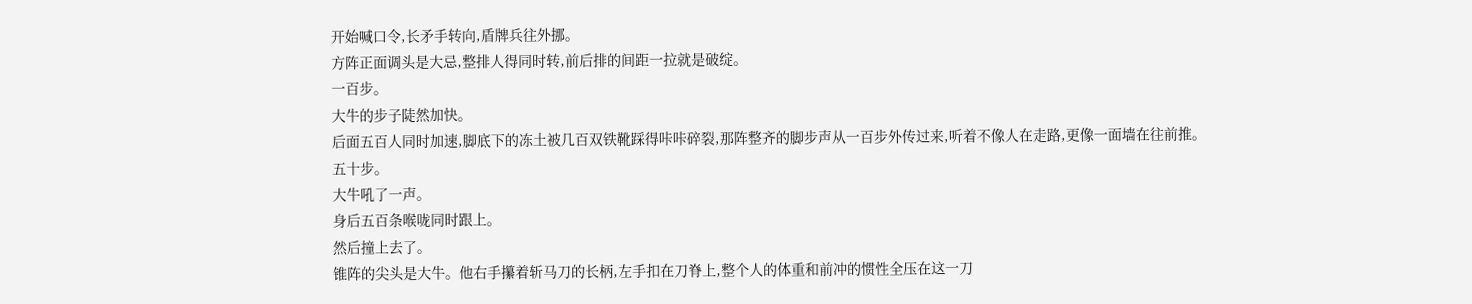开始喊口令,长矛手转向,盾牌兵往外挪。
方阵正面调头是大忌,整排人得同时转,前后排的间距一拉就是破绽。
一百步。
大牛的步子陡然加快。
后面五百人同时加速,脚底下的冻土被几百双铁靴踩得咔咔碎裂,那阵整齐的脚步声从一百步外传过来,听着不像人在走路,更像一面墙在往前推。
五十步。
大牛吼了一声。
身后五百条喉咙同时跟上。
然后撞上去了。
锥阵的尖头是大牛。他右手攥着斩马刀的长柄,左手扣在刀脊上,整个人的体重和前冲的惯性全压在这一刀